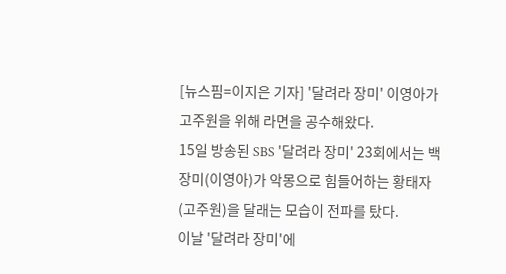[뉴스핌=이지은 기자] '달려라 장미' 이영아가 고주원을 위해 라면을 공수해왔다.
15일 방송된 SBS '달려라 장미' 23회에서는 백장미(이영아)가 악몽으로 힘들어하는 황태자(고주원)을 달래는 모습이 전파를 탔다.
이날 '달려라 장미'에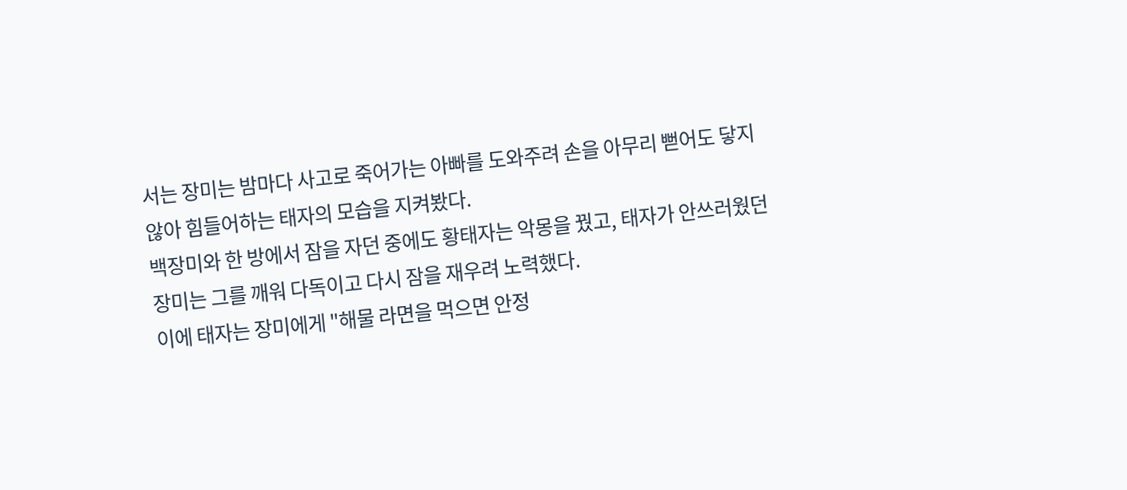서는 장미는 밤마다 사고로 죽어가는 아빠를 도와주려 손을 아무리 뻗어도 닿지 않아 힘들어하는 태자의 모습을 지켜봤다.
백장미와 한 방에서 잠을 자던 중에도 황태자는 악몽을 꿨고, 태자가 안쓰러웠던 장미는 그를 깨워 다독이고 다시 잠을 재우려 노력했다.
이에 태자는 장미에게 "해물 라면을 먹으면 안정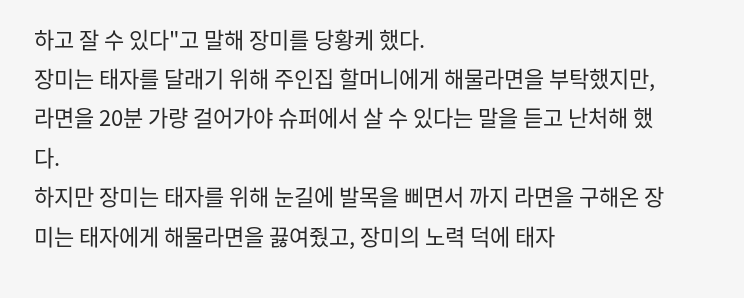하고 잘 수 있다"고 말해 장미를 당황케 했다.
장미는 태자를 달래기 위해 주인집 할머니에게 해물라면을 부탁했지만, 라면을 20분 가량 걸어가야 슈퍼에서 살 수 있다는 말을 듣고 난처해 했다.
하지만 장미는 태자를 위해 눈길에 발목을 삐면서 까지 라면을 구해온 장미는 태자에게 해물라면을 끓여줬고, 장미의 노력 덕에 태자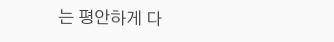는 평안하게 다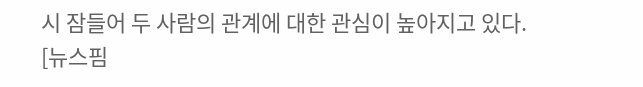시 잠들어 두 사람의 관계에 대한 관심이 높아지고 있다.
[뉴스핌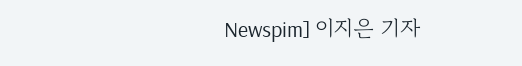Newspim] 이지은 기자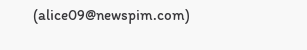(alice09@newspim.com)